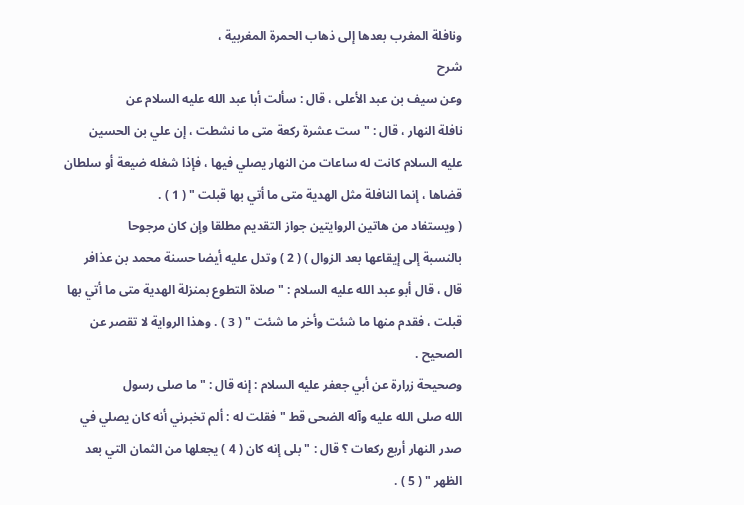ونافلة المغرب بعدها إلى ذهاب الحمرة المغربية ،
شرح
وعن سيف بن عبد الأعلى ، قال : سألت أبا عبد الله عليه السلام عن
نافلة النهار ، قال : " ست عشرة ركعة متى ما نشطت ، إن علي بن الحسين
عليه السلام كانت له ساعات من النهار يصلي فيها ، فإذا شغله ضيعة أو سلطان
قضاها ، إنما النافلة مثل الهدية متى ما أتي بها قبلت " ( 1 ) .
( ويستفاد من هاتين الروايتين جواز التقديم مطلقا وإن كان مرجوحا
بالنسبة إلى إيقاعها بعد الزوال ) ( 2 ) وتدل عليه أيضا حسنة محمد بن عذافر
قال ، قال أبو عبد الله عليه السلام : " صلاة التطوع بمنزلة الهدية متى ما أتي بها
قبلت ، فقدم منها ما شئت وأخر ما شئت " ( 3 ) . وهذا الرواية لا تقصر عن
الصحيح .
وصحيحة زرارة عن أبي جعفر عليه السلام : إنه قال : " ما صلى رسول
الله صلى الله عليه وآله الضحى قط " فقلت له : ألم تخبرني أنه كان يصلي في
صدر النهار أربع ركعات ؟ قال : " بلى إنه كان ( 4 ) يجعلها من الثمان التي بعد
الظهر " ( 5 ) .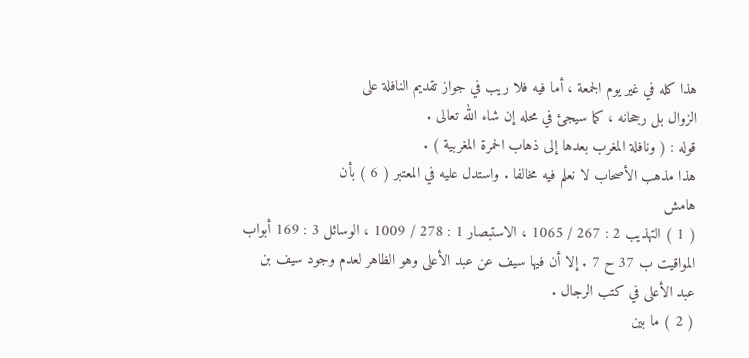هذا كله في غير يوم الجمعة ، أما فيه فلا ريب في جواز تقديم النافلة على
الزوال بل رجحانه ، كما سيجئ في محله إن شاء الله تعالى .
قوله : ( ونافلة المغرب بعدها إلى ذهاب الحمرة المغربية ) .
هذا مذهب الأصحاب لا نعلم فيه مخالفا . واستدل عليه في المعتبر ( 6 ) بأن
هامش
( 1 ) التهذيب 2 : 267 / 1065 ، الاستبصار 1 : 278 / 1009 ، الوسائل 3 : 169 أبواب
المواقيت ب 37 ح 7 . إلا أن فيها سيف عن عبد الأعلى وهو الظاهر لعدم وجود سيف بن
عبد الأعلى في كتب الرجال .
( 2 ) ما بين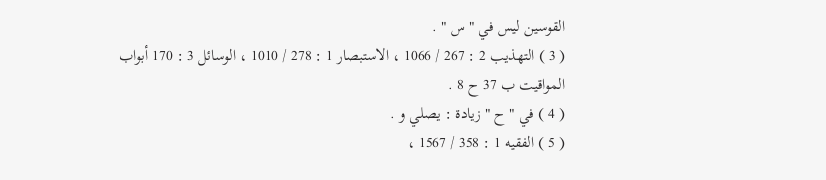القوسين ليس في " س " .
( 3 ) التهذيب 2 : 267 / 1066 ، الاستبصار 1 : 278 / 1010 ، الوسائل 3 : 170 أبواب
المواقيت ب 37 ح 8 .
( 4 ) في " ح " زيادة : يصلي و .
( 5 ) الفقيه 1 : 358 / 1567 ،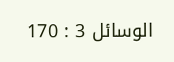الوسائل 3 : 170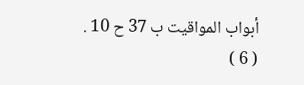أبواب المواقيت ب 37 ح 10 .
( 6 )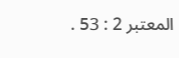المعتبر 2 : 53 .